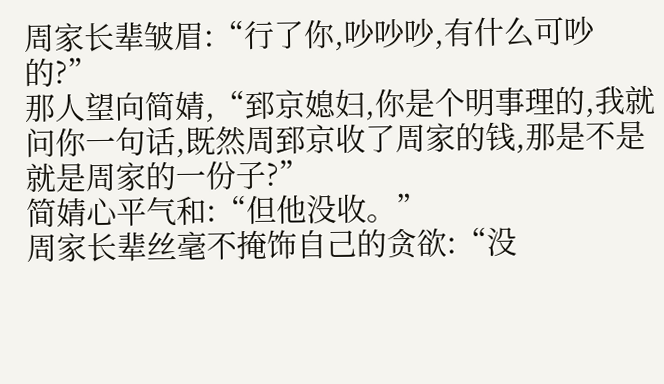周家长辈皱眉:“行了你,吵吵吵,有什么可吵的?”
那人望向简婧,“郅京媳妇,你是个明事理的,我就问你一句话,既然周郅京收了周家的钱,那是不是就是周家的一份子?”
简婧心平气和:“但他没收。”
周家长辈丝毫不掩饰自己的贪欲:“没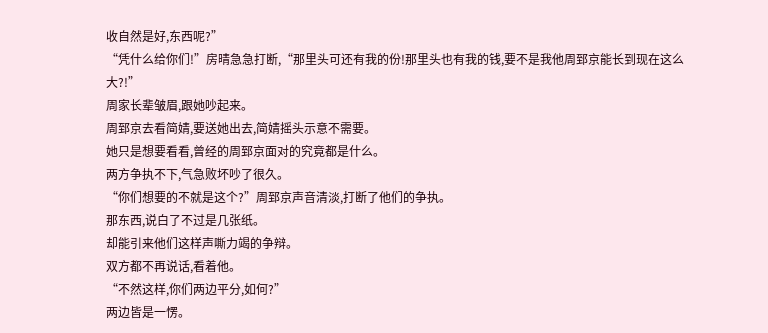收自然是好,东西呢?”
“凭什么给你们!”房晴急急打断,“那里头可还有我的份!那里头也有我的钱,要不是我他周郅京能长到现在这么大?!”
周家长辈皱眉,跟她吵起来。
周郅京去看简婧,要送她出去,简婧摇头示意不需要。
她只是想要看看,曾经的周郅京面对的究竟都是什么。
两方争执不下,气急败坏吵了很久。
“你们想要的不就是这个?”周郅京声音清淡,打断了他们的争执。
那东西,说白了不过是几张纸。
却能引来他们这样声嘶力竭的争辩。
双方都不再说话,看着他。
“不然这样,你们两边平分,如何?”
两边皆是一愣。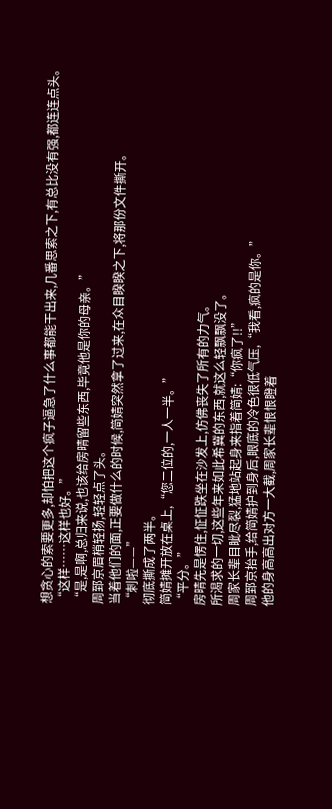想贪心的索要更多,却怕把这个疯子逼急了什么事都能干出来,几番思索之下,有总比没有强,都连连点头。
“这样……这样也好。”
“是,是啊,总归来说,也该给房晴留些东西,毕竟他是你的母亲。”
周郅京眉梢轻扬,轻轻点了头。
当着他们的面,正要做什么的时候,简婧突然拿了过来,在众目睽睽之下,将那份文件撕开。
“刺啦——”
彻底撕成了两半。
简婧摊开放在桌上,“您二位的,一人一半。”
“平分。”
房晴先是愣住,怔怔跌坐在沙发上,仿佛丧失了所有的力气。
所渴求的一切,这些年来如此希冀的东西,就这么轻飘飘没了。
周家长辈目眦尽裂,猛地站起身来指着简婧:“你疯了!!”
周郅京抬手,给简婧护到身后,眼底的冷色很低气压,“我看,疯的是你。”
他的身高高出对方一大截,周家长辈恨恨瞪着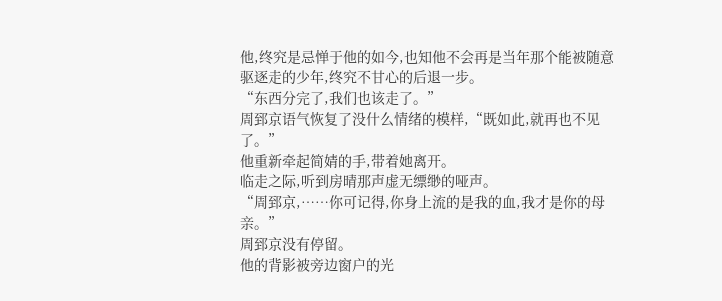他,终究是忌惮于他的如今,也知他不会再是当年那个能被随意驱逐走的少年,终究不甘心的后退一步。
“东西分完了,我们也该走了。”
周郅京语气恢复了没什么情绪的模样,“既如此,就再也不见了。”
他重新牵起简婧的手,带着她离开。
临走之际,听到房晴那声虚无缥缈的哑声。
“周郅京,……你可记得,你身上流的是我的血,我才是你的母亲。”
周郅京没有停留。
他的背影被旁边窗户的光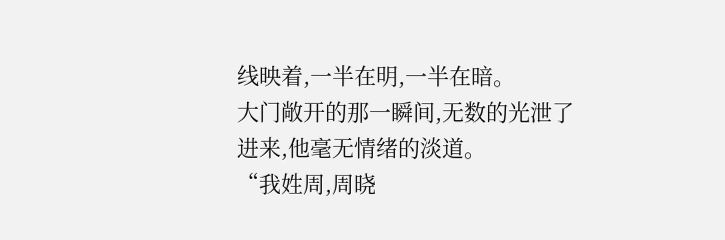线映着,一半在明,一半在暗。
大门敞开的那一瞬间,无数的光泄了进来,他毫无情绪的淡道。
“我姓周,周晓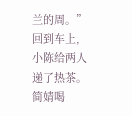兰的周。”
回到车上,小陈给两人递了热茶。
简婧喝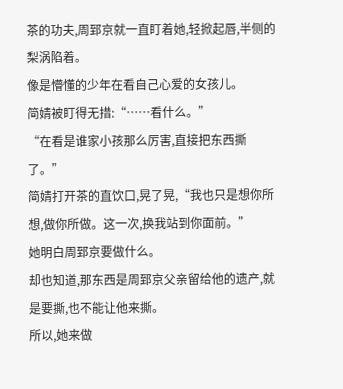茶的功夫,周郅京就一直盯着她,轻掀起唇,半侧的梨涡陷着。
像是懵懂的少年在看自己心爱的女孩儿。
简婧被盯得无措:“……看什么。”
“在看是谁家小孩那么厉害,直接把东西撕了。”
简婧打开茶的直饮口,晃了晃,“我也只是想你所想,做你所做。这一次,换我站到你面前。”
她明白周郅京要做什么。
却也知道,那东西是周郅京父亲留给他的遗产,就是要撕,也不能让他来撕。
所以,她来做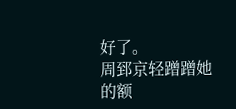好了。
周郅京轻蹭蹭她的额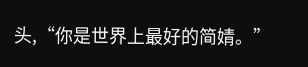头,“你是世界上最好的简婧。”